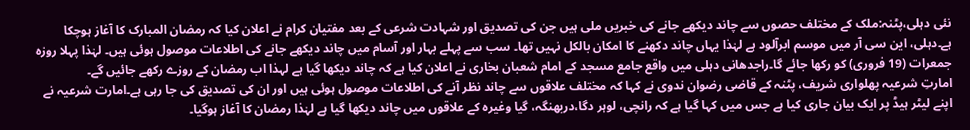نئی دہلی،پٹنہ:ملک کے مختلف حصوں سے چاند دیکھے جانے کی خبریں ملی ہیں جن کی تصدیق اور شہادت شرعی کے بعد مفتیان کرام نے اعلان کیا کہ رمضان المبارک کا آغاز ہوچکا ہے۔دہلی، این سی آر میں موسم ابرآلود ہے لہٰذا یہاں چاند دکھنے کا امکان بالکل نہیں تھا۔ سب سے پہلے بہار اور آسام میں چاند دیکھے جانے کی اطلاعات موصول ہوئی ہیں۔ لہٰذا پہلا روزہ جمعرات (19 فروری) کو رکھا جائے گا۔راجدھانی دہلی میں واقع جامع مسجد کے امام شعبان بخاری نے اعلان کیا ہے کہ چاند دیکھا گیا ہے لہذا اب رمضان کے روزے رکھے جائیں گے۔
امارتِ شرعیہ پھلواری شریف، پٹنہ کے قاضی رضوان ندوی نے کہا کہ مختلف علاقوں سے چاند نظر آنے کی اطلاعات موصول ہوئی ہیں اور ان کی تصدیق کی جا رہی ہے۔امارت شرعیہ نے اپنے لیٹر ہیڈ پر ایک بیان جاری کیا ہے جس میں کہا گیا ہے کہ رانچی، لوہر دگا،دربھنگہ، گیا وغیرہ کے علاقوں میں چاند دیکھا گیا ہے لہٰذا رمضان کا آغاز ہوگیا۔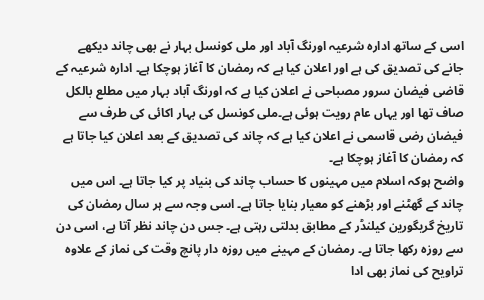اسی کے ساتھ ادارہ شرعیہ اورنگ آباد اور ملی کونسل بہار نے بھی چاند دیکھے جانے کی تصدیق کی ہے اور اعلان کیا ہے کہ رمضان کا آغاز ہوچکا ہے۔ ادارہ شرعیہ کے قاضی فیضان سرور مصباحی نے اعلان کیا ہے کہ اورنگ آباد بہار میں مطلع بالکل صاف تھا اور یہاں عام رویت ہوئی ہے۔ملی کونسل کی بہار اکائی کی طرف سے فیضان رضی قاسمی نے اعلان کیا ہے کہ چاند کی تصدیق کے بعد اعلان کیا جاتا ہے کہ رمضان کا آغاز ہوچکا ہے۔
واضح ہوکہ اسلام میں مہینوں کا حساب چاند کی بنیاد پر کیا جاتا ہے۔ اس میں چاند کے گھٹنے اور بڑھنے کو معیار بنایا جاتا ہے۔ اسی وجہ سے ہر سال رمضان کی تاریخ گریگورین کیلنڈر کے مطابق بدلتی رہتی ہے۔ جس دن چاند نظر آتا ہے، اسی دن سے روزہ رکھا جاتا ہے۔ رمضان کے مہینے میں روزہ دار پانچ وقت کی نماز کے علاوہ تراویح کی نماز بھی ادا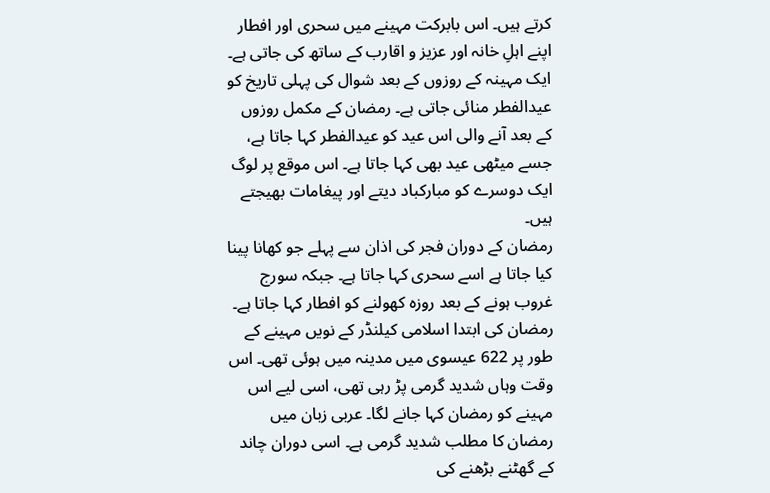کرتے ہیں۔ اس بابرکت مہینے میں سحری اور افطار اپنے اہلِ خانہ اور عزیز و اقارب کے ساتھ کی جاتی ہے۔
ایک مہینہ کے روزوں کے بعد شوال کی پہلی تاریخ کو عیدالفطر منائی جاتی ہے۔ رمضان کے مکمل روزوں کے بعد آنے والی اس عید کو عیدالفطر کہا جاتا ہے، جسے میٹھی عید بھی کہا جاتا ہے۔ اس موقع پر لوگ ایک دوسرے کو مبارکباد دیتے اور پیغامات بھیجتے ہیں۔
رمضان کے دوران فجر کی اذان سے پہلے جو کھانا پینا کیا جاتا ہے اسے سحری کہا جاتا ہے۔ جبکہ سورج غروب ہونے کے بعد روزہ کھولنے کو افطار کہا جاتا ہے۔ رمضان کی ابتدا اسلامی کیلنڈر کے نویں مہینے کے طور پر 622 عیسوی میں مدینہ میں ہوئی تھی۔ اس وقت وہاں شدید گرمی پڑ رہی تھی، اسی لیے اس مہینے کو رمضان کہا جانے لگا۔ عربی زبان میں رمضان کا مطلب شدید گرمی ہے۔ اسی دوران چاند کے گھٹنے بڑھنے کی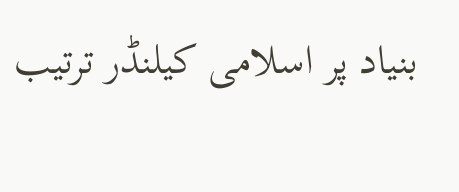بنیاد پر اسلامی کیلنڈر ترتیب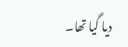دیا گیا تھا۔